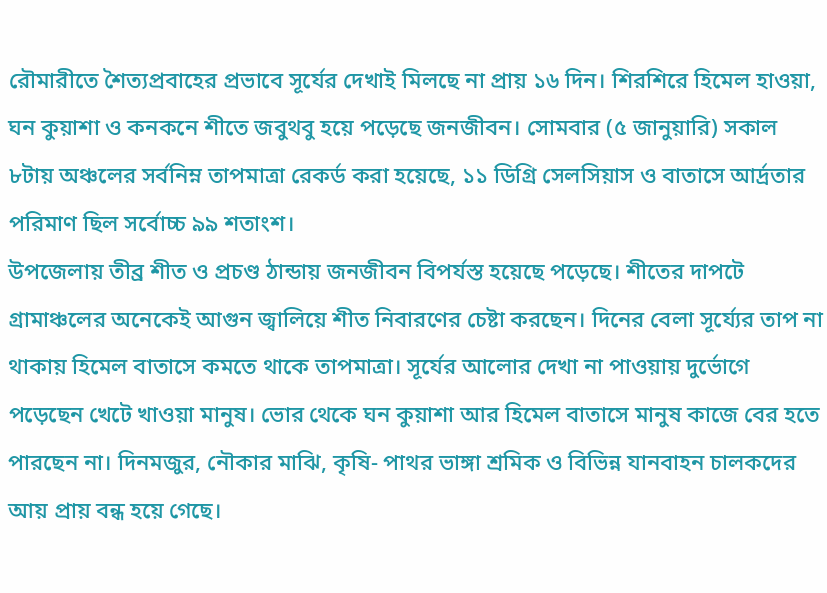রৌমারীতে শৈত্যপ্রবাহের প্রভাবে সূর্যের দেখাই মিলছে না প্রায় ১৬ দিন। শিরশিরে হিমেল হাওয়া, ঘন কুয়াশা ও কনকনে শীতে জবুথবু হয়ে পড়েছে জনজীবন। সোমবার (৫ জানুয়ারি) সকাল ৮টায় অঞ্চলের সর্বনিম্ন তাপমাত্রা রেকর্ড করা হয়েছে, ১১ ডিগ্রি সেলসিয়াস ও বাতাসে আর্দ্রতার পরিমাণ ছিল সর্বোচ্চ ৯৯ শতাংশ।
উপজেলায় তীব্র শীত ও প্রচণ্ড ঠান্ডায় জনজীবন বিপর্যস্ত হয়েছে পড়েছে। শীতের দাপটে গ্রামাঞ্চলের অনেকেই আগুন জ্বালিয়ে শীত নিবারণের চেষ্টা করছেন। দিনের বেলা সূর্য্যের তাপ না থাকায় হিমেল বাতাসে কমতে থাকে তাপমাত্রা। সূর্যের আলোর দেখা না পাওয়ায় দুর্ভোগে পড়েছেন খেটে খাওয়া মানুষ। ভোর থেকে ঘন কুয়াশা আর হিমেল বাতাসে মানুষ কাজে বের হতে পারছেন না। দিনমজুর, নৌকার মাঝি, কৃষি- পাথর ভাঙ্গা শ্রমিক ও বিভিন্ন যানবাহন চালকদের আয় প্রায় বন্ধ হয়ে গেছে।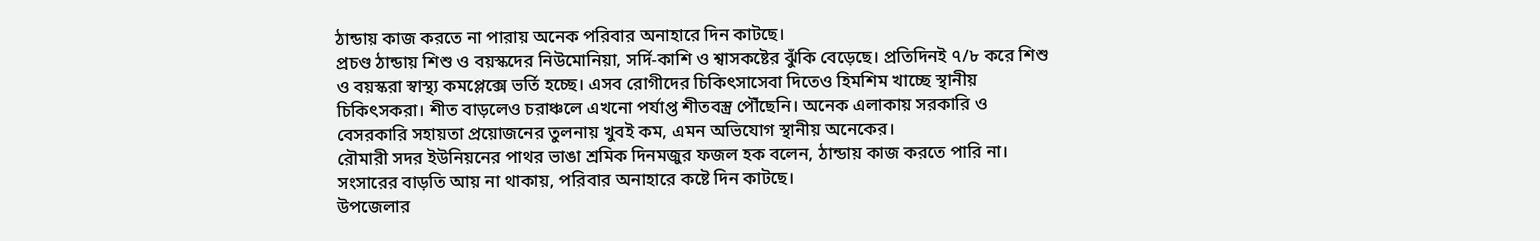ঠান্ডায় কাজ করতে না পারায় অনেক পরিবার অনাহারে দিন কাটছে।
প্রচণ্ড ঠান্ডায় শিশু ও বয়স্কদের নিউমোনিয়া, সর্দি-কাশি ও শ্বাসকষ্টের ঝুঁকি বেড়েছে। প্রতিদিনই ৭/৮ করে শিশু ও বয়স্করা স্বাস্থ্য কমপ্লেক্সে ভর্তি হচ্ছে। এসব রোগীদের চিকিৎসাসেবা দিতেও হিমশিম খাচ্ছে স্থানীয় চিকিৎসকরা। শীত বাড়লেও চরাঞ্চলে এখনো পর্যাপ্ত শীতবস্ত্র পৌঁছেনি। অনেক এলাকায় সরকারি ও বেসরকারি সহায়তা প্রয়োজনের তুলনায় খুবই কম, এমন অভিযোগ স্থানীয় অনেকের।
রৌমারী সদর ইউনিয়নের পাথর ভাঙা শ্রমিক দিনমজুর ফজল হক বলেন, ঠান্ডায় কাজ করতে পারি না। সংসারের বাড়তি আয় না থাকায়, পরিবার অনাহারে কষ্টে দিন কাটছে।
উপজেলার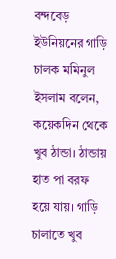বন্দবেড় ইউনিয়নের গাড়ি চালক মমিনুল ইসলাম বলেন, কয়েকদিন থেকে খুব ঠান্ডা। ঠান্ডায় হাত পা বরফ হয়ে যায়। গাড়ি চালাতে খুব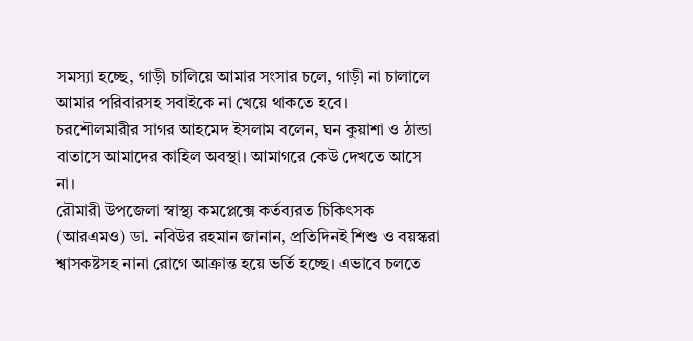সমস্যা হচ্ছে, গাড়ী চালিয়ে আমার সংসার চলে, গাড়ী না চালালে আমার পরিবারসহ সবাইকে না খেয়ে থাকতে হবে।
চরশৌলমারীর সাগর আহমেদ ইসলাম বলেন, ঘন কুয়াশা ও ঠান্ডা বাতাসে আমাদের কাহিল অবস্থা। আমাগরে কেউ দেখতে আসে না।
রৌমারী উপজেলা স্বাস্থ্য কমপ্লেক্সে কর্তব্যরত চিকিৎসক (আরএমও) ডা. নবিউর রহমান জানান, প্রতিদিনই শিশু ও বয়স্করা শ্বাসকষ্টসহ নানা রোগে আক্রান্ত হয়ে ভর্তি হচ্ছে। এভাবে চলতে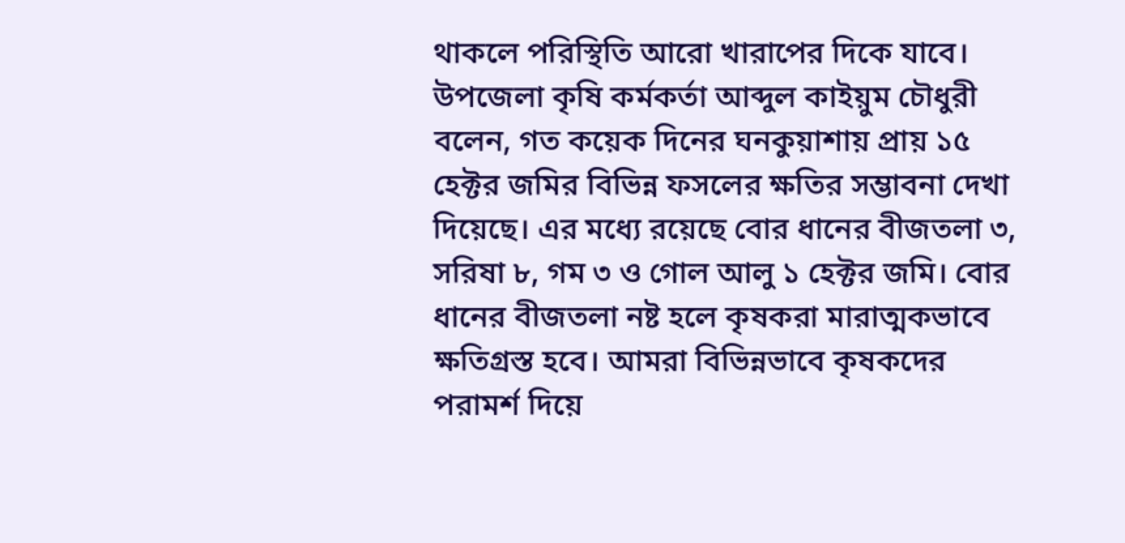থাকলে পরিস্থিতি আরো খারাপের দিকে যাবে।
উপজেলা কৃষি কর্মকর্তা আব্দুল কাইয়ুম চৌধুরী বলেন, গত কয়েক দিনের ঘনকুয়াশায় প্রায় ১৫ হেক্টর জমির বিভিন্ন ফসলের ক্ষতির সম্ভাবনা দেখা দিয়েছে। এর মধ্যে রয়েছে বোর ধানের বীজতলা ৩, সরিষা ৮, গম ৩ ও গোল আলু ১ হেক্টর জমি। বোর ধানের বীজতলা নষ্ট হলে কৃষকরা মারাত্মকভাবে ক্ষতিগ্রস্ত হবে। আমরা বিভিন্নভাবে কৃষকদের পরামর্শ দিয়ে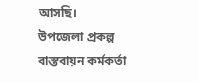আসছি।
উপজেলা প্রকল্প বাস্তবায়ন কর্মকর্তা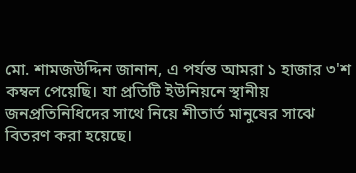মো. শামজউদ্দিন জানান, এ পর্যন্ত আমরা ১ হাজার ৩'শ কম্বল পেয়েছি। যা প্রতিটি ইউনিয়নে স্থানীয় জনপ্রতিনিধিদের সাথে নিয়ে শীতার্ত মানুষের সাঝে বিতরণ করা হয়েছে।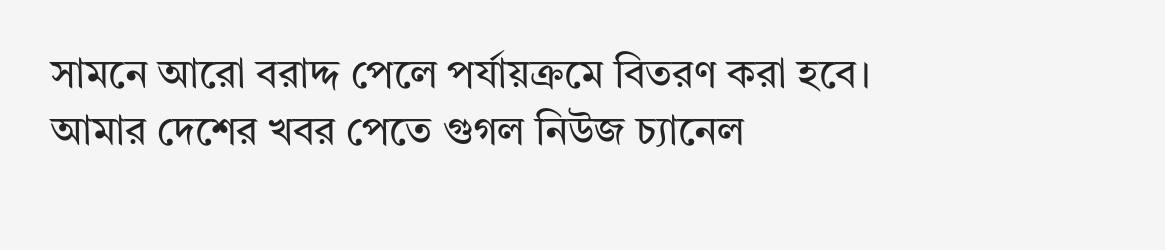সামনে আরো বরাদ্দ পেলে পর্যায়ক্রমে বিতরণ করা হবে।
আমার দেশের খবর পেতে গুগল নিউজ চ্যানেল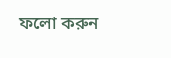ফলো করুন